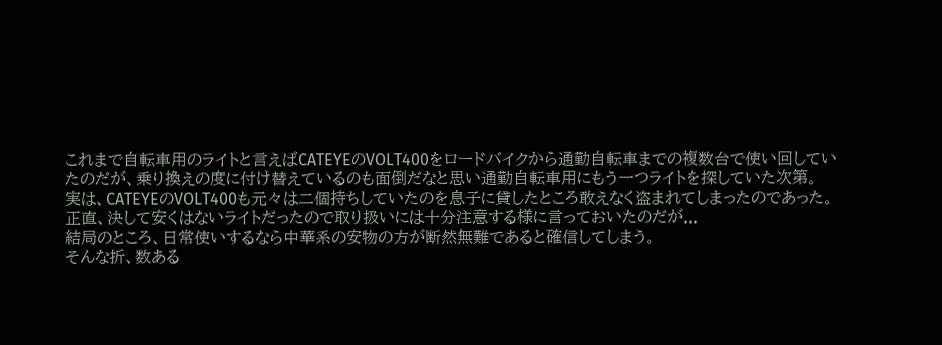これまで自転車用のライトと言えばCATEYEのVOLT400をロードバイクから通勤自転車までの複数台で使い回していたのだが、乗り換えの度に付け替えているのも面倒だなと思い通勤自転車用にもう一つライトを探していた次第。
実は、CATEYEのVOLT400も元々は二個持ちしていたのを息子に貸したところ敢えなく盗まれてしまったのであった。
正直、決して安くはないライトだったので取り扱いには十分注意する様に言っておいたのだが...
結局のところ、日常使いするなら中華系の安物の方が断然無難であると確信してしまう。
そんな折、数ある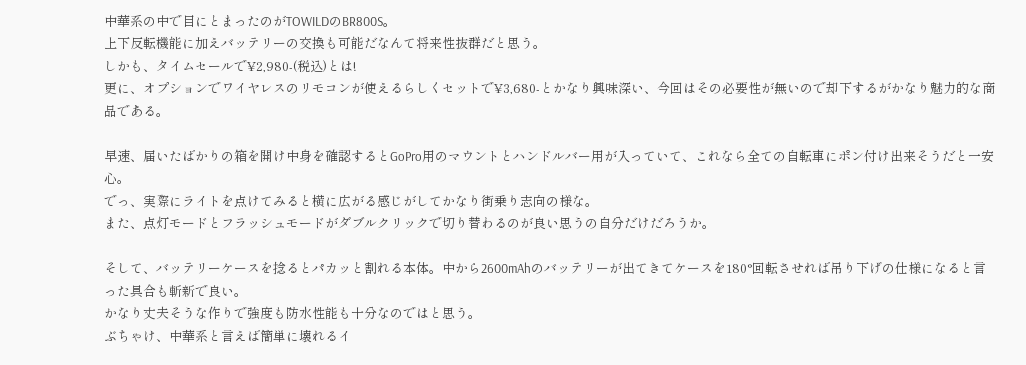中華系の中で目にとまったのがTOWILDのBR800S。
上下反転機能に加えバッテリーの交換も可能だなんて将来性抜群だと思う。
しかも、タイムセールで¥2,980-(税込)とは!
更に、オプションでワイヤレスのリモコンが使えるらしくセットで¥3,680-とかなり興味深い、今回はその必要性が無いので却下するがかなり魅力的な商品である。

早速、届いたばかりの箱を開け中身を確認するとGoPro用のマウントとハンドルバー用が入っていて、これなら全ての自転車にポン付け出来そうだと一安心。
でっ、実際にライトを点けてみると横に広がる感じがしてかなり街乗り志向の様な。
また、点灯モードとフラッシュモードがダブルクリックで切り替わるのが良い思うの自分だけだろうか。

そして、バッテリーケースを捻るとパカッと割れる本体。中から2600mAhのバッテリーが出てきてケースを180°回転させれば吊り下げの仕様になると言った具合も斬新で良い。
かなり丈夫そうな作りで強度も防水性能も十分なのではと思う。
ぶちゃけ、中華系と言えば簡単に壊れるイ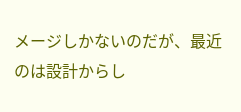メージしかないのだが、最近のは設計からし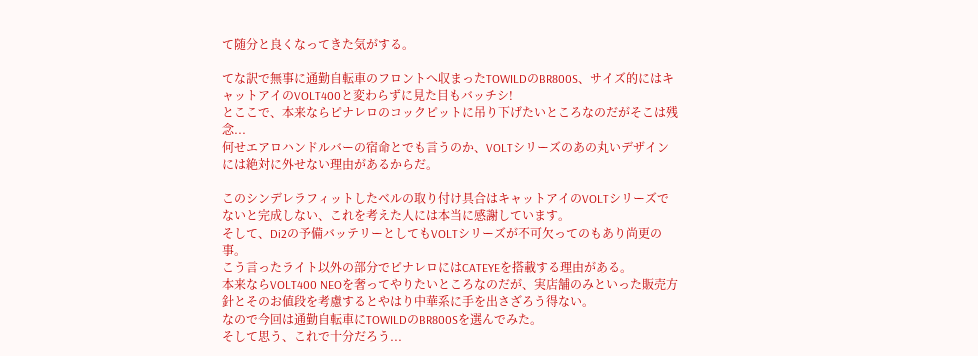て随分と良くなってきた気がする。

てな訳で無事に通勤自転車のフロントへ収まったTOWILDのBR800S、サイズ的にはキャットアイのVOLT400と変わらずに見た目もバッチシ!
とここで、本来ならピナレロのコックピットに吊り下げたいところなのだがそこは残念...
何せエアロハンドルバーの宿命とでも言うのか、VOLTシリーズのあの丸いデザインには絶対に外せない理由があるからだ。

このシンデレラフィットしたベルの取り付け具合はキャットアイのVOLTシリーズでないと完成しない、これを考えた人には本当に感謝しています。
そして、Di2の予備バッテリーとしてもVOLTシリーズが不可欠ってのもあり尚更の事。
こう言ったライト以外の部分でピナレロにはCATEYEを搭載する理由がある。
本来ならVOLT400 NEOを奢ってやりたいところなのだが、実店舗のみといった販売方針とそのお値段を考慮するとやはり中華系に手を出さざろう得ない。
なので今回は通勤自転車にTOWILDのBR800Sを選んでみた。
そして思う、これで十分だろう...